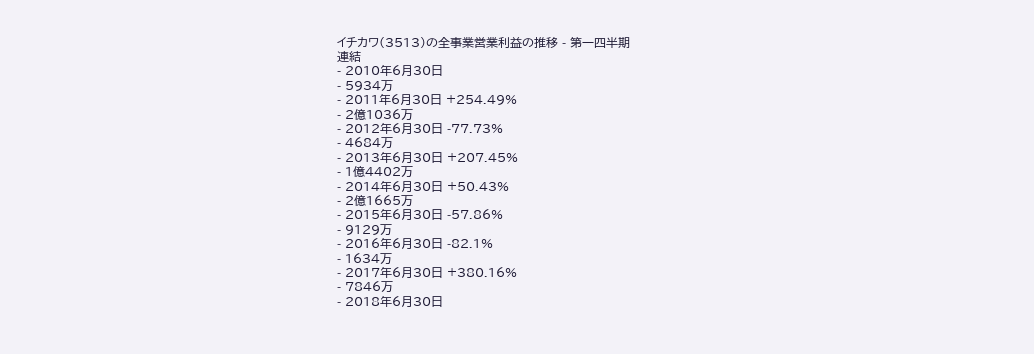イチカワ(3513)の全事業営業利益の推移 - 第一四半期
連結
- 2010年6月30日
- 5934万
- 2011年6月30日 +254.49%
- 2億1036万
- 2012年6月30日 -77.73%
- 4684万
- 2013年6月30日 +207.45%
- 1億4402万
- 2014年6月30日 +50.43%
- 2億1665万
- 2015年6月30日 -57.86%
- 9129万
- 2016年6月30日 -82.1%
- 1634万
- 2017年6月30日 +380.16%
- 7846万
- 2018年6月30日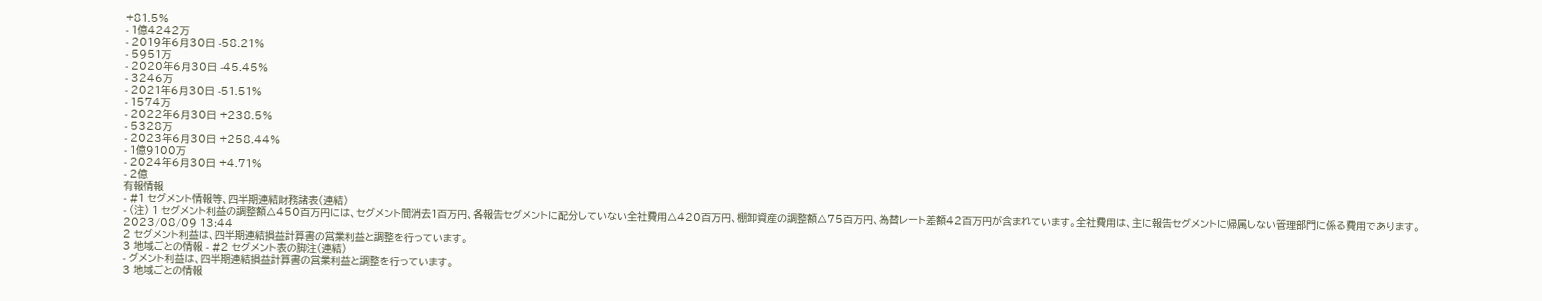+81.5%
- 1億4242万
- 2019年6月30日 -58.21%
- 5951万
- 2020年6月30日 -45.45%
- 3246万
- 2021年6月30日 -51.51%
- 1574万
- 2022年6月30日 +238.5%
- 5328万
- 2023年6月30日 +258.44%
- 1億9100万
- 2024年6月30日 +4.71%
- 2億
有報情報
- #1 セグメント情報等、四半期連結財務諸表(連結)
- (注) 1 セグメント利益の調整額△450百万円には、セグメント間消去1百万円、各報告セグメントに配分していない全社費用△420百万円、棚卸資産の調整額△75百万円、為替レート差額42百万円が含まれています。全社費用は、主に報告セグメントに帰属しない管理部門に係る費用であります。2023/08/09 13:44
2 セグメント利益は、四半期連結損益計算書の営業利益と調整を行っています。
3 地域ごとの情報 - #2 セグメント表の脚注(連結)
- グメント利益は、四半期連結損益計算書の営業利益と調整を行っています。
3 地域ごとの情報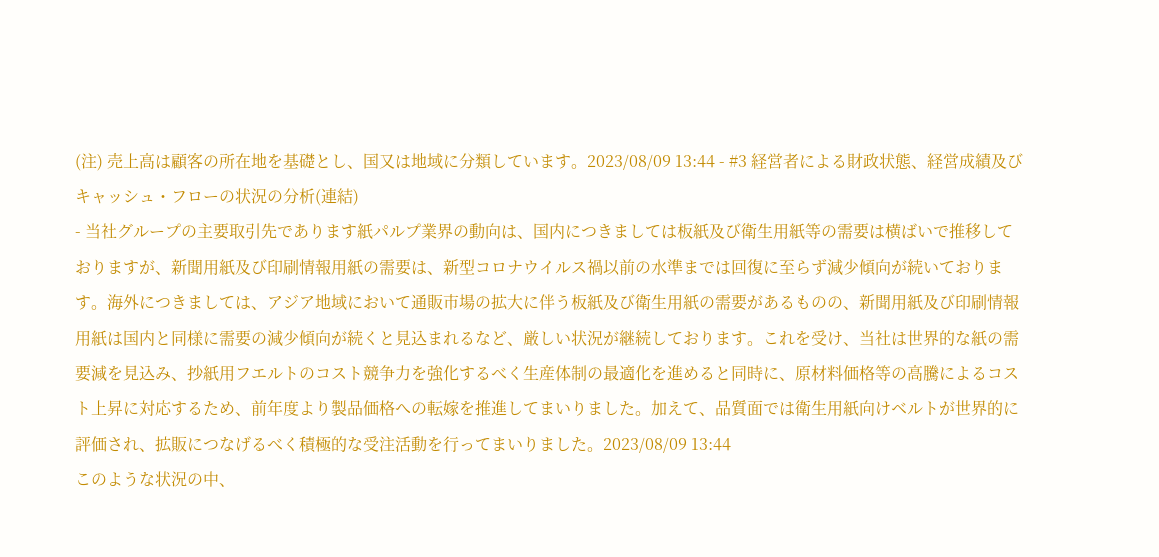(注) 売上高は顧客の所在地を基礎とし、国又は地域に分類しています。2023/08/09 13:44 - #3 経営者による財政状態、経営成績及びキャッシュ・フローの状況の分析(連結)
- 当社グループの主要取引先であります紙パルプ業界の動向は、国内につきましては板紙及び衛生用紙等の需要は横ばいで推移しておりますが、新聞用紙及び印刷情報用紙の需要は、新型コロナウイルス禍以前の水準までは回復に至らず減少傾向が続いております。海外につきましては、アジア地域において通販市場の拡大に伴う板紙及び衛生用紙の需要があるものの、新聞用紙及び印刷情報用紙は国内と同様に需要の減少傾向が続くと見込まれるなど、厳しい状況が継続しております。これを受け、当社は世界的な紙の需要減を見込み、抄紙用フエルトのコスト競争力を強化するべく生産体制の最適化を進めると同時に、原材料価格等の高騰によるコスト上昇に対応するため、前年度より製品価格への転嫁を推進してまいりました。加えて、品質面では衛生用紙向けベルトが世界的に評価され、拡販につなげるべく積極的な受注活動を行ってまいりました。2023/08/09 13:44
このような状況の中、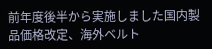前年度後半から実施しました国内製品価格改定、海外ベルト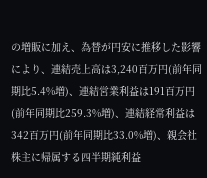の増販に加え、為替が円安に推移した影響により、連結売上高は3,240百万円(前年同期比5.4%増)、連結営業利益は191百万円(前年同期比259.3%増)、連結経常利益は342百万円(前年同期比33.0%増)、親会社株主に帰属する四半期純利益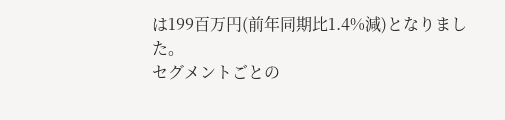は199百万円(前年同期比1.4%減)となりました。
セグメントごとの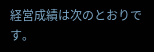経営成績は次のとおりです。